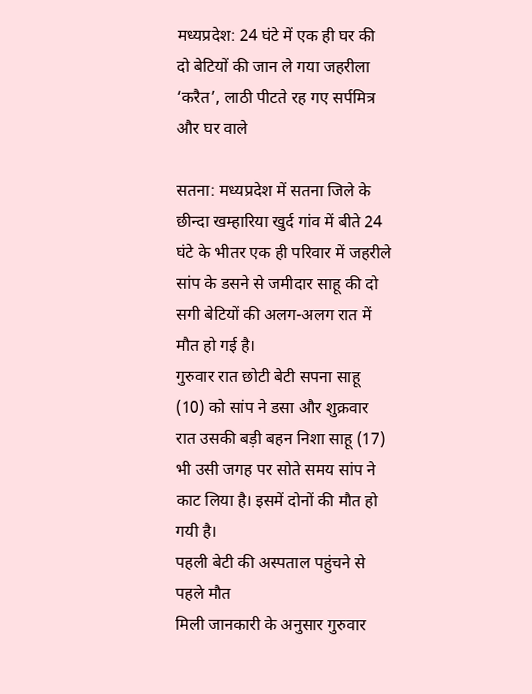मध्यप्रदेश: 24 घंटे में एक ही घर की दो बेटियों की जान ले गया जहरीला ‘करैत’, लाठी पीटते रह गए सर्पमित्र और घर वाले

सतना: मध्यप्रदेश में सतना जिले के छीन्दा खम्हारिया खुर्द गांव में बीते 24 घंटे के भीतर एक ही परिवार में जहरीले सांप के डसने से जमीदार साहू की दो सगी बेटियों की अलग-अलग रात में मौत हो गई है।
गुरुवार रात छोटी बेटी सपना साहू (10) को सांप ने डसा और शुक्रवार रात उसकी बड़ी बहन निशा साहू (17) भी उसी जगह पर सोते समय सांप ने काट लिया है। इसमें दोनों की मौत हो गयी है।
पहली बेटी की अस्पताल पहुंचने से पहले मौत
मिली जानकारी के अनुसार गुरुवार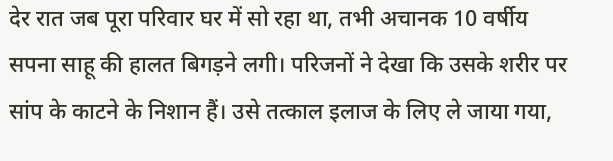देर रात जब पूरा परिवार घर में सो रहा था, तभी अचानक 10 वर्षीय सपना साहू की हालत बिगड़ने लगी। परिजनों ने देखा कि उसके शरीर पर सांप के काटने के निशान हैं। उसे तत्काल इलाज के लिए ले जाया गया,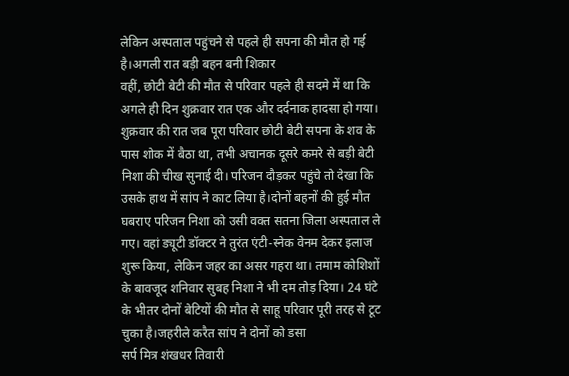लेकिन अस्पताल पहुंचने से पहले ही सपना की मौत हो गई है।अगली रात बड़ी बहन बनी शिकार
वहीं, छोटी बेटी की मौत से परिवार पहले ही सदमे में था कि अगले ही दिन शुक्रवार रात एक और दर्दनाक हादसा हो गया। शुक्रवार की रात जब पूरा परिवार छोटी बेटी सपना के शव के पास शोक में बैठा था, तभी अचानक दूसरे कमरे से बड़ी बेटी निशा की चीख सुनाई दी। परिजन दौड़कर पहुंचे तो देखा कि उसके हाथ में सांप ने काट लिया है।दोनों बहनों की हुई मौत
घबराए परिजन निशा को उसी वक्त सतना जिला अस्पताल ले गए। वहां ड्यूटी डॉक्टर ने तुरंत एंटी-स्नेक वेनम देकर इलाज शुरू किया, लेकिन जहर का असर गहरा था। तमाम कोशिशों के बावजूद शनिवार सुबह निशा ने भी दम तोड़ दिया। 24 घंटे के भीतर दोनों बेटियों की मौत से साहू परिवार पूरी तरह से टूट चुका है।जहरीले करैत सांप ने दोनों को डसा
सर्प मित्र शंखधर तिवारी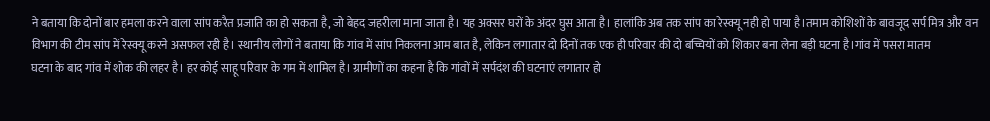ने बताया कि दोनों बार हमला करने वाला सांप करैत प्रजाति का हो सकता है, जो बेहद जहरीला माना जाता है। यह अक्सर घरों के अंदर घुस आता है। हालांकि अब तक सांप का रेस्क्यू नही हो पाया है।तमाम कोशिशों के बावजूद सर्प मित्र और वन विभाग की टीम सांप में रेस्क्यू करने असफल रही है। स्थानीय लोगों ने बताया कि गांव में सांप निकलना आम बात है, लेकिन लगातार दो दिनों तक एक ही परिवार की दो बच्चियों को शिकार बना लेना बड़ी घटना है।गांव में पसरा मातम
घटना के बाद गांव में शोक की लहर है। हर कोई साहू परिवार के गम में शामिल है। ग्रामीणों का कहना है कि गांवों में सर्पदंश की घटनाएं लगातार हो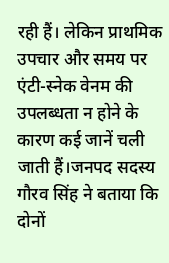रही हैं। लेकिन प्राथमिक उपचार और समय पर एंटी-स्नेक वेनम की उपलब्धता न होने के कारण कई जानें चली जाती हैं।जनपद सदस्य गौरव सिंह ने बताया कि दोनों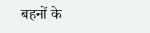बहनों के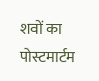शवों का पोस्टमार्टम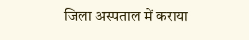जिला अस्पताल में कराया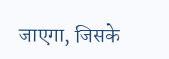जाएगा, जिसके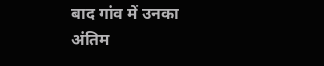बाद गांव में उनका अंतिम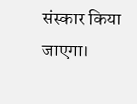संस्कार किया जाएगा।